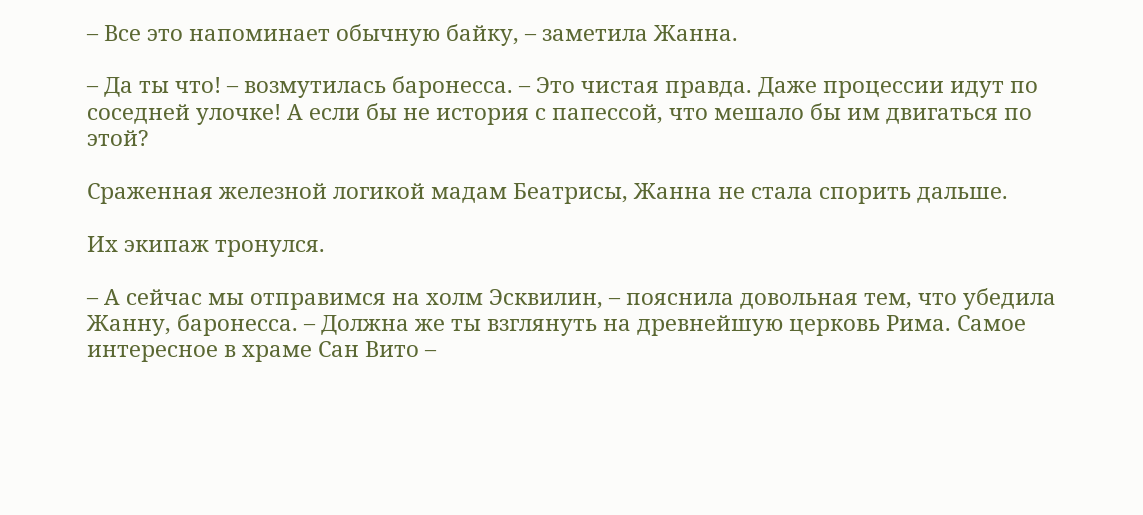– Все это напоминает обычную байку, – заметила Жанна.

– Да ты что! – возмутилась баронесса. – Это чистая правда. Даже процессии идут по соседней улочке! А если бы не история с папессой, что мешало бы им двигаться по этой?

Сраженная железной логикой мадам Беатрисы, Жанна не стала спорить дальше.

Их экипаж тронулся.

– А сейчас мы отправимся на холм Эсквилин, – пояснила довольная тем, что убедила Жанну, баронесса. – Должна же ты взглянуть на древнейшую церковь Рима. Самое интересное в храме Сан Вито –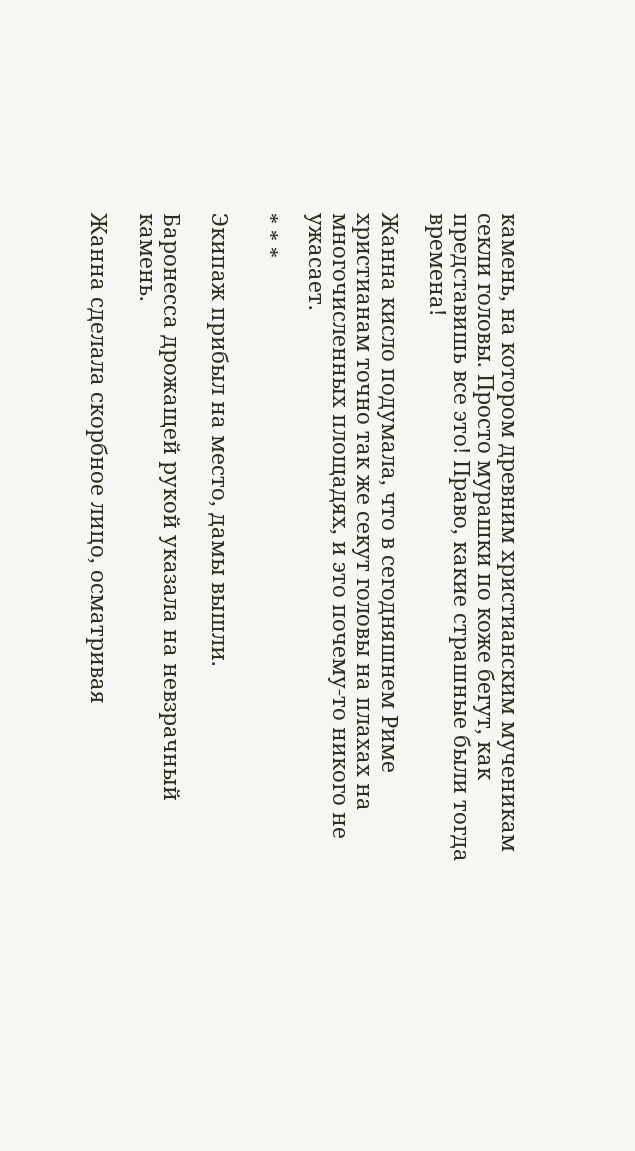камень, на котором древним христианским мученикам секли головы. Просто мурашки по коже бегут, как представишь все это! Право, какие страшные были тогда времена!

Жанна кисло подумала, что в сегодняшнем Риме христианам точно так же секут головы на плахах на многочисленных площадях, и это почему-то никого не ужасает.

* * *

Экипаж прибыл на место, дамы вышли.

Баронесса дрожащей рукой указала на невзрачный камень.

Жанна сделала скорбное лицо, осматривая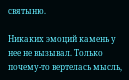святыню.

Никаких эмоций камень у нее не вызывал. Только почему-то вертелась мысль,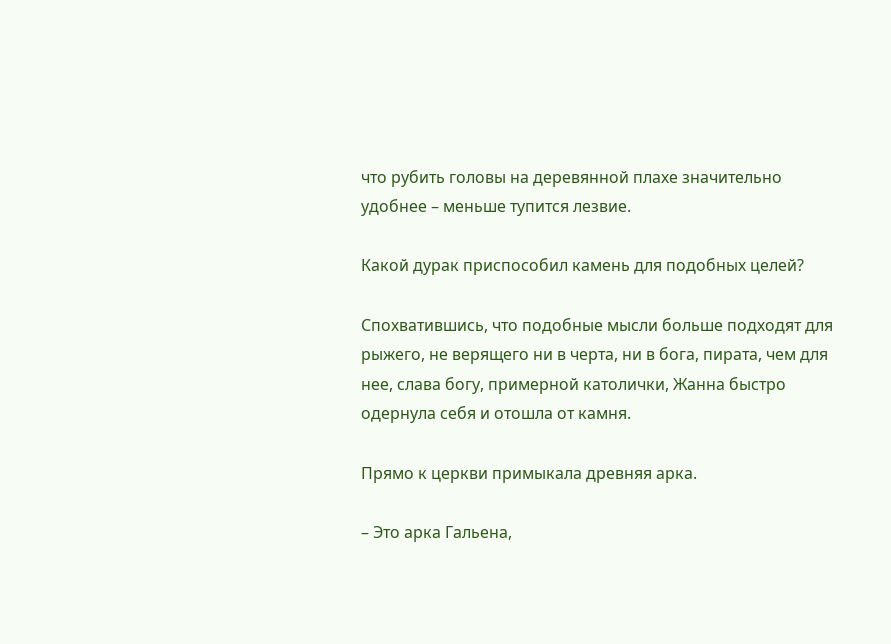что рубить головы на деревянной плахе значительно удобнее – меньше тупится лезвие.

Какой дурак приспособил камень для подобных целей?

Спохватившись, что подобные мысли больше подходят для рыжего, не верящего ни в черта, ни в бога, пирата, чем для нее, слава богу, примерной католички, Жанна быстро одернула себя и отошла от камня.

Прямо к церкви примыкала древняя арка.

– Это арка Гальена,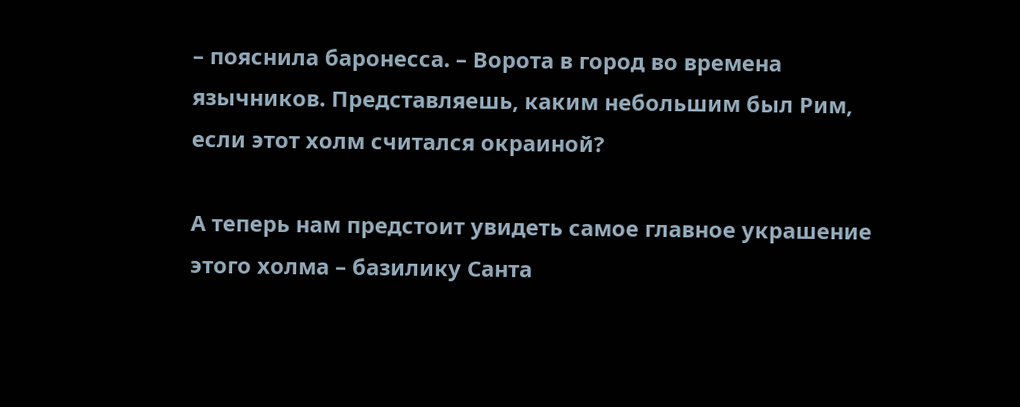– пояснила баронесса. – Ворота в город во времена язычников. Представляешь, каким небольшим был Рим, если этот холм считался окраиной?

А теперь нам предстоит увидеть самое главное украшение этого холма – базилику Санта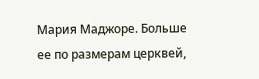Мария Маджоре. Больше ее по размерам церквей,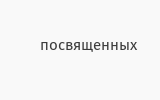посвященных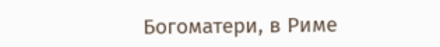Богоматери, в Риме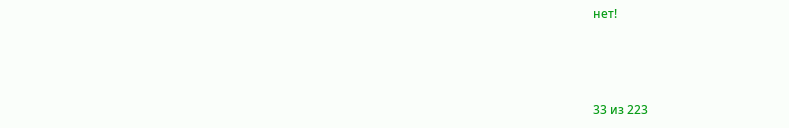нет!



33 из 223